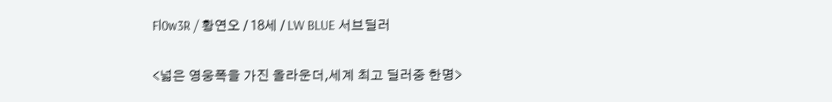Fl0w3R / 황연오 / 18세 / LW BLUE 서브딜러

<넓은 영웅폭을 가진 올라운더,세계 최고 딜러중 한명>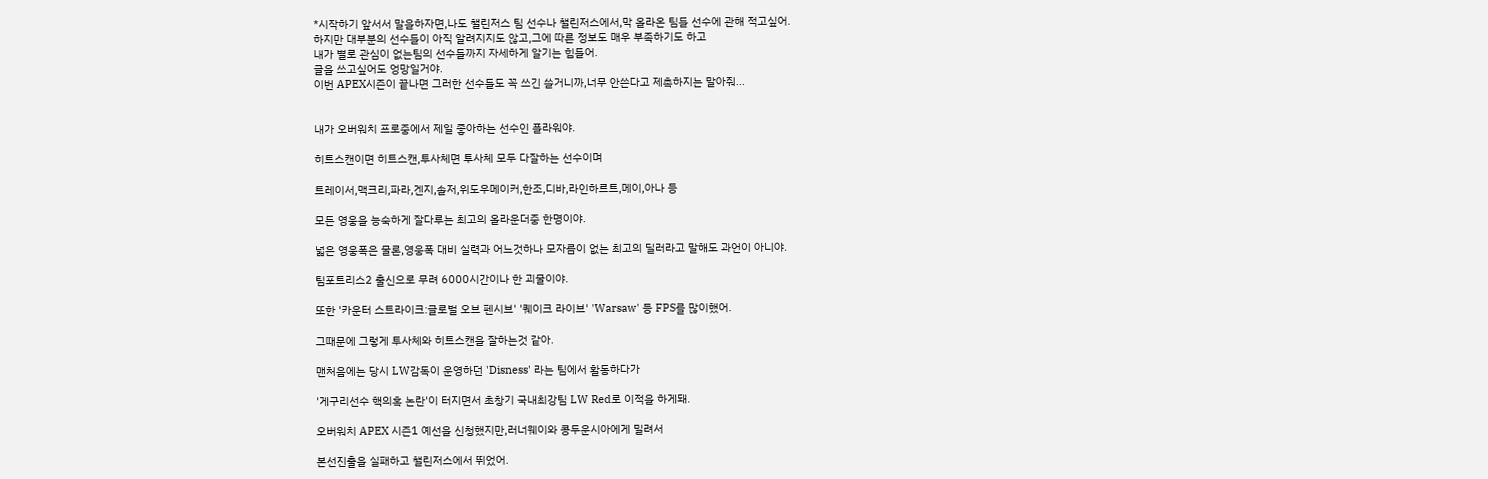*시작하기 앞서서 말을하자면,나도 챌린저스 팀 선수나 챌린저스에서,막 올라온 팀들 선수에 관해 적고싶어.
하지만 대부분의 선수들이 아직 알려지지도 않고,그에 따른 정보도 매우 부족하기도 하고
내가 별로 관심이 없는팀의 선수들까지 자세하게 알기는 힘들어.
글을 쓰고싶어도 엉망일거야.
이번 APEX시즌이 끝나면 그러한 선수들도 꼭 쓰긴 쓸거니까,너무 안쓴다고 제촉하지는 말아줘...


내가 오버워치 프로중에서 제일 좋아하는 선수인 플라워야.

히트스캔이면 히트스캔,투사체면 투사체 모두 다잘하는 선수이며

트레이서,맥크리,파라,겐지,솔저,위도우메이커,한조,디바,라인하르트,메이,아나 등

모든 영웅을 능숙하게 잘다루는 최고의 올라운더중 한명이야.

넓은 영웅폭은 물론,영웅폭 대비 실력과 어느것하나 모자름이 없는 최고의 딜러라고 말해도 과언이 아니야.

팀포트리스2 출신으로 무려 6000시간이나 한 괴물이야.

또한 '카운터 스트라이크:글로벌 오브 펜시브' '퀘이크 라이브' 'Warsaw' 등 FPS를 많이했어.

그때문에 그렇게 투사체와 히트스캔을 잘하는것 같아.

맨처음에는 당시 LW감독이 운영하던 'Disness' 라는 팀에서 활동하다가

'게구리선수 핵의혹 논란'이 터지면서 초창기 국내최강팀 LW Red로 이적을 하게돼.

오버워치 APEX 시즌1 예선을 신청했지만,러너웨이와 콩두운시아에게 밀려서

본선진출을 실패하고 챌린저스에서 뛰었어.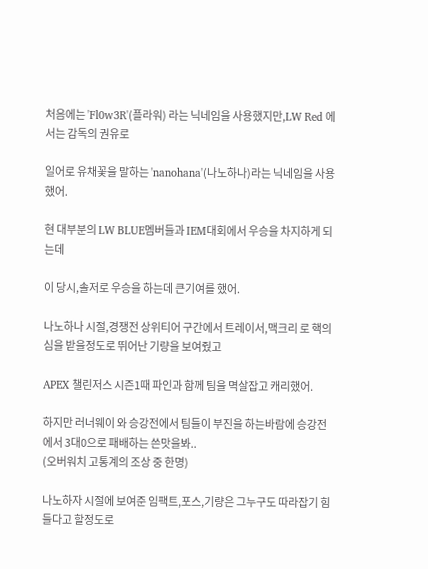처음에는 'Fl0w3R'(플라워) 라는 닉네임을 사용했지만,LW Red 에서는 감독의 권유로

일어로 유채꽃을 말하는 'nanohana'(나노하나)라는 닉네임을 사용했어.

현 대부분의 LW BLUE멤버들과 IEM대회에서 우승을 차지하게 되는데

이 당시,솔저로 우승을 하는데 큰기여를 했어.

나노하나 시절,경쟁전 상위티어 구간에서 트레이서,맥크리 로 핵의심을 받을정도로 뛰어난 기량을 보여줬고

APEX 챌린저스 시즌1때 파인과 함께 팀을 멱살잡고 캐리했어.

하지만 러너웨이 와 승강전에서 팀들이 부진을 하는바람에 승강전에서 3대0으로 패배하는 쓴맛을봐..
(오버워치 고통계의 조상 중 한명)

나노하자 시절에 보여준 임팩트,포스,기량은 그누구도 따라잡기 힘들다고 할정도로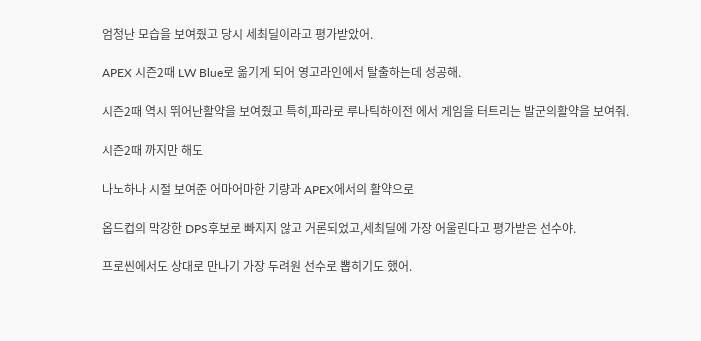엄청난 모습을 보여줬고 당시 세최딜이라고 평가받았어.

APEX 시즌2때 LW Blue로 옮기게 되어 영고라인에서 탈출하는데 성공해.

시즌2때 역시 뛰어난활약을 보여줬고 특히,파라로 루나틱하이전 에서 게임을 터트리는 발군의활약을 보여줘.

시즌2때 까지만 해도

나노하나 시절 보여준 어마어마한 기량과 APEX에서의 활약으로

옵드컵의 막강한 DPS후보로 빠지지 않고 거론되었고,세최딜에 가장 어울린다고 평가받은 선수야.

프로씬에서도 상대로 만나기 가장 두려원 선수로 뽑히기도 했어.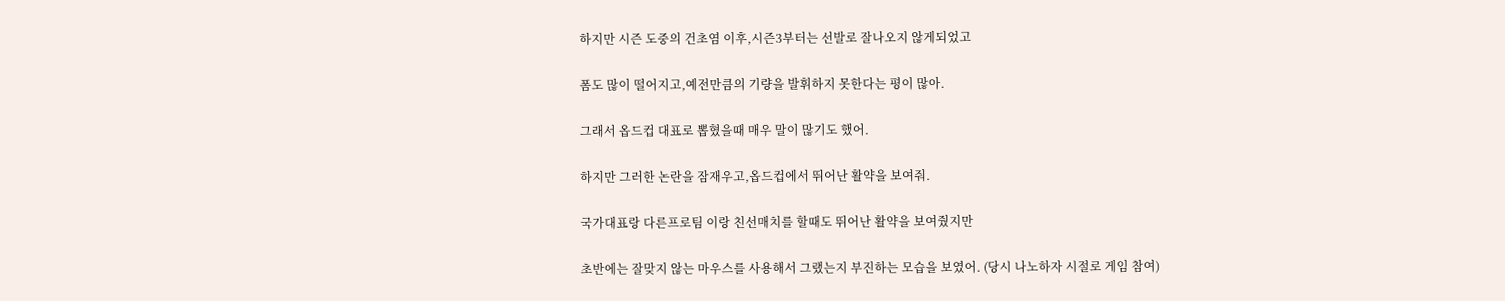하지만 시즌 도중의 건초염 이후,시즌3부터는 선발로 잘나오지 않게되었고

폼도 많이 떨어지고,예전만큼의 기량을 발휘하지 못한다는 평이 많아.

그래서 옵드컵 대표로 뽑혔을때 매우 말이 많기도 했어.

하지만 그러한 논란을 잠재우고,옵드컵에서 뛰어난 활약을 보여줘.

국가대표랑 다른프로팀 이랑 친선매치를 할때도 뛰어난 활약을 보여줬지만

초반에는 잘맞지 않는 마우스를 사용해서 그랬는지 부진하는 모습을 보였어. (당시 나노하자 시절로 게임 참여)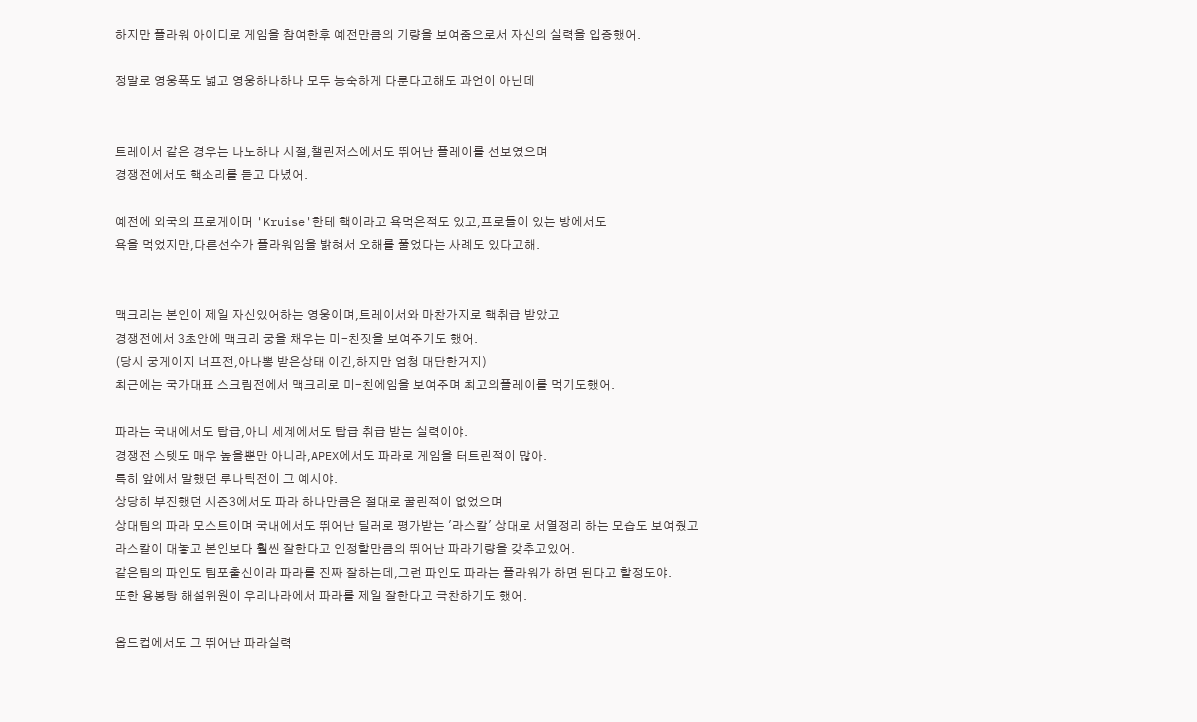하지만 플라워 아이디로 게임을 참여한후 예전만큼의 기량을 보여줌으로서 자신의 실력을 입증했어.

정말로 영웅폭도 넓고 영웅하나하나 모두 능숙하게 다룬다고해도 과언이 아닌데


트레이서 같은 경우는 나노하나 시절,챌린저스에서도 뛰어난 플레이를 선보였으며
경쟁전에서도 핵소리를 듣고 다녔어.

예전에 외국의 프로게이머 'Kruise'한테 핵이라고 욕먹은적도 있고,프로들이 있는 방에서도
욕을 먹었지만,다른선수가 플라워임을 밝혀서 오해를 풀었다는 사례도 있다고해.


맥크리는 본인이 제일 자신있어하는 영웅이며,트레이서와 마찬가지로 핵취급 받았고
경쟁전에서 3초안에 맥크리 궁을 채우는 미-친짓을 보여주기도 했어.
(당시 궁게이지 너프전,아나뽕 받은상태 이긴,하지만 엄청 대단한거지)
최근에는 국가대표 스크림전에서 맥크리로 미-친에임을 보여주며 최고의플레이를 먹기도했어.

파라는 국내에서도 탑급,아니 세계에서도 탑급 취급 받는 실력이야.
경쟁전 스텟도 매우 높을뿐만 아니라,APEX에서도 파라로 게임을 터트린적이 많아.
특히 앞에서 말했던 루나틱전이 그 예시야.
상당히 부진했던 시즌3에서도 파라 하나만큼은 절대로 꿀린적이 없었으며
상대팀의 파라 모스트이며 국내에서도 뛰어난 딜러로 평가받는 '라스칼' 상대로 서열정리 하는 모습도 보여줬고
라스칼이 대놓고 본인보다 훨씬 잘한다고 인정할만큼의 뛰어난 파라기량을 갖추고있어.
같은팀의 파인도 팀포출신이라 파라를 진짜 잘하는데,그런 파인도 파라는 플라워가 하면 된다고 할정도야.
또한 용봉탕 해설위원이 우리나라에서 파라를 제일 잘한다고 극찬하기도 했어.

옵드컵에서도 그 뛰어난 파라실력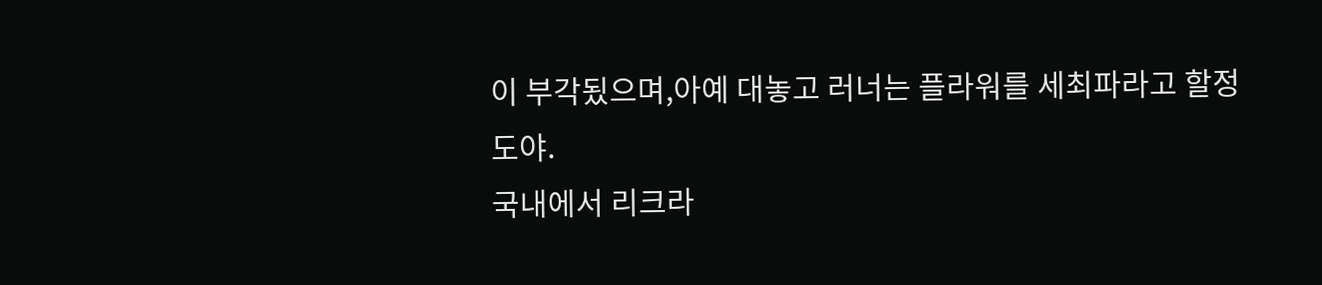이 부각됬으며,아예 대놓고 러너는 플라워를 세최파라고 할정도야.
국내에서 리크라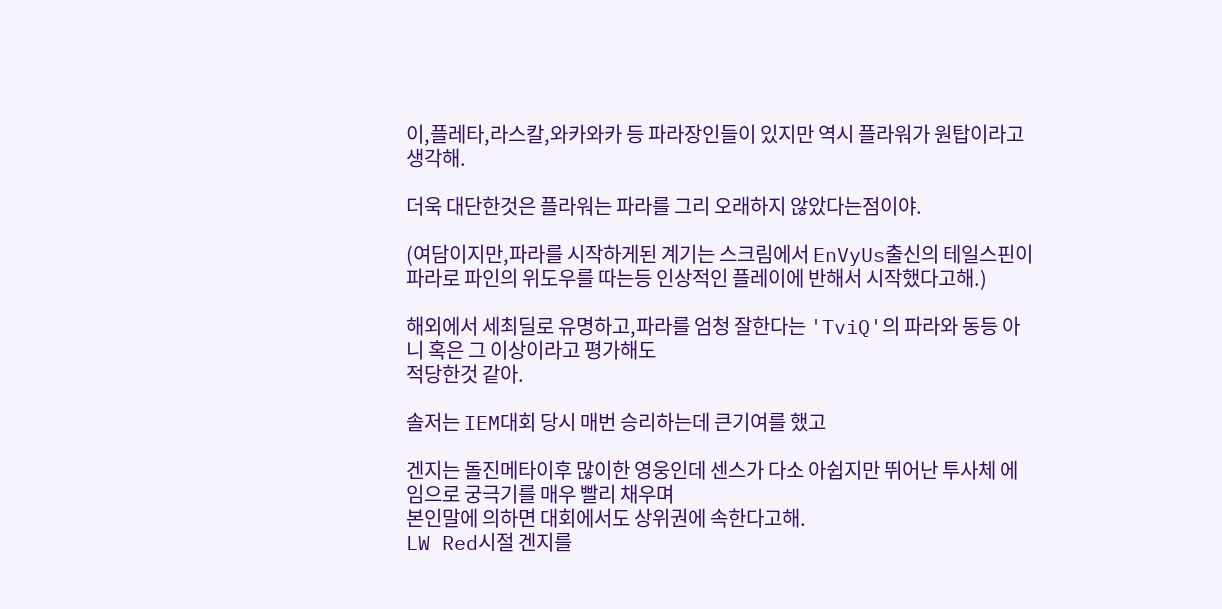이,플레타,라스칼,와카와카 등 파라장인들이 있지만 역시 플라워가 원탑이라고 생각해.

더욱 대단한것은 플라워는 파라를 그리 오래하지 않았다는점이야.

(여담이지만,파라를 시작하게된 계기는 스크림에서 EnVyUs출신의 테일스핀이
파라로 파인의 위도우를 따는등 인상적인 플레이에 반해서 시작했다고해.)

해외에서 세최딜로 유명하고,파라를 엄청 잘한다는 'TviQ'의 파라와 동등 아니 혹은 그 이상이라고 평가해도
적당한것 같아.

솔저는 IEM대회 당시 매번 승리하는데 큰기여를 했고

겐지는 돌진메타이후 많이한 영웅인데 센스가 다소 아쉽지만 뛰어난 투사체 에임으로 궁극기를 매우 빨리 채우며
본인말에 의하면 대회에서도 상위권에 속한다고해.
LW Red시절 겐지를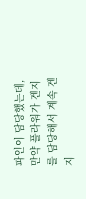파인이 담당했는데,만약 플라워가 겐지를 담당해서 계속 겐지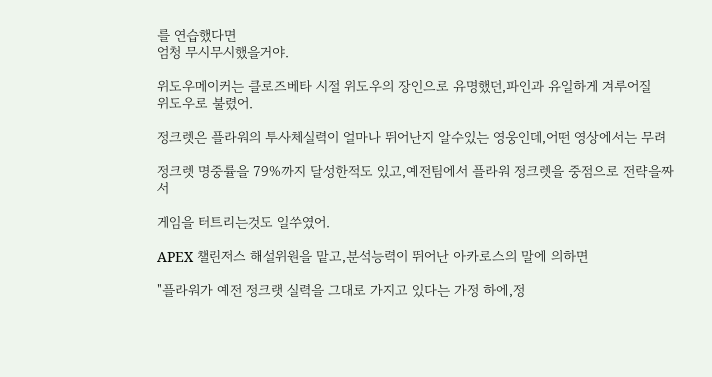를 연습했다면
엄청 무시무시했을거야.

위도우메이커는 클로즈베타 시절 위도우의 장인으로 유명했던,파인과 유일하게 겨루어질
위도우로 불렸어.

정크렛은 플라워의 투사체실력이 얼마나 뛰어난지 알수있는 영웅인데,어떤 영상에서는 무려

정크렛 명중률을 79%까지 달성한적도 있고,예전팀에서 플라워 정크렛을 중점으로 전략을짜서

게임을 터트리는것도 일쑤였어.

APEX 챌린저스 해설위원을 맡고,분석능력이 뛰어난 아카로스의 말에 의하면

"플라워가 예전 정크랫 실력을 그대로 가지고 있다는 가정 하에,정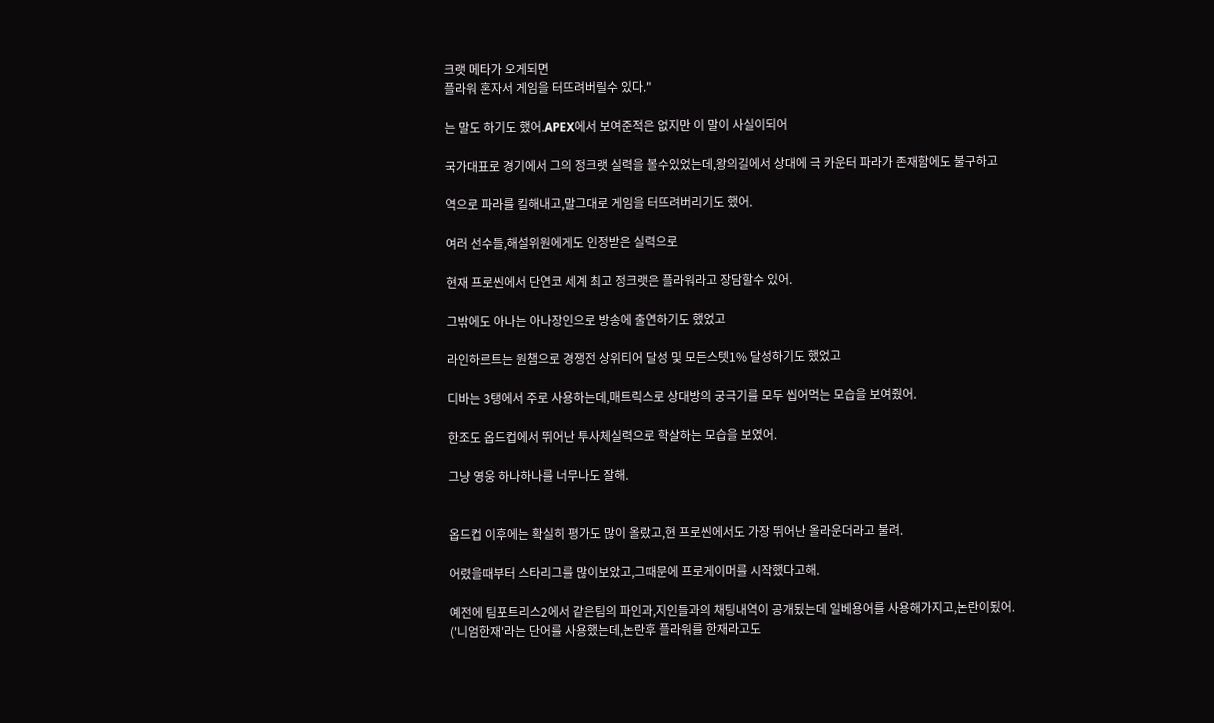크랫 메타가 오게되면
플라워 혼자서 게임을 터뜨려버릴수 있다."

는 말도 하기도 했어.APEX에서 보여준적은 없지만 이 말이 사실이되어

국가대표로 경기에서 그의 정크랫 실력을 볼수있었는데,왕의길에서 상대에 극 카운터 파라가 존재함에도 불구하고

역으로 파라를 킬해내고,말그대로 게임을 터뜨려버리기도 했어.

여러 선수들,해설위원에게도 인정받은 실력으로

현재 프로씬에서 단연코 세계 최고 정크랫은 플라워라고 장담할수 있어.

그밖에도 아나는 아나장인으로 방송에 출연하기도 했었고

라인하르트는 원챔으로 경쟁전 상위티어 달성 및 모든스텟1% 달성하기도 했었고

디바는 3탱에서 주로 사용하는데,매트릭스로 상대방의 궁극기를 모두 씹어먹는 모습을 보여줬어.

한조도 옵드컵에서 뛰어난 투사체실력으로 학살하는 모습을 보였어.

그냥 영웅 하나하나를 너무나도 잘해.


옵드컵 이후에는 확실히 평가도 많이 올랐고,현 프로씬에서도 가장 뛰어난 올라운더라고 불려.

어렸을때부터 스타리그를 많이보았고,그때문에 프로게이머를 시작했다고해.

예전에 팀포트리스2에서 같은팀의 파인과,지인들과의 채팅내역이 공개됬는데 일베용어를 사용해가지고,논란이됬어.
('니엄한재'라는 단어를 사용했는데,논란후 플라워를 한재라고도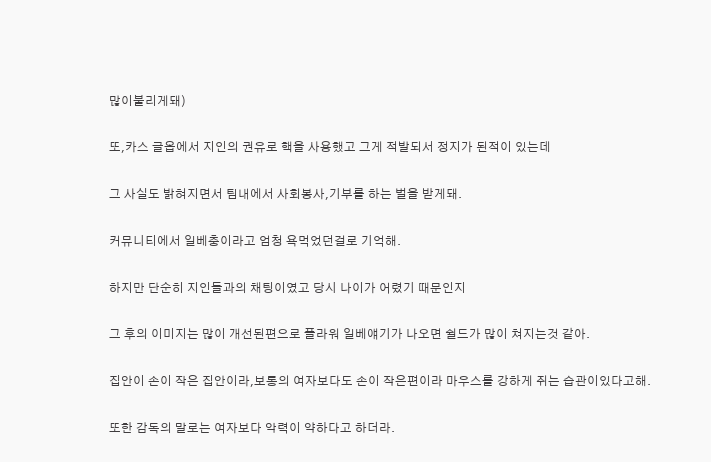많이불리게돼)

또,카스 글옵에서 지인의 권유로 핵을 사용했고 그게 적발되서 정지가 된적이 있는데

그 사실도 밝혀지면서 팀내에서 사회봉사,기부를 하는 벌을 받게돼.

커뮤니티에서 일베충이라고 엄청 욕먹었던걸로 기억해.

하지만 단순히 지인들과의 채팅이였고 당시 나이가 어렸기 때문인지

그 후의 이미지는 많이 개선된편으로 플라워 일베얘기가 나오면 쉴드가 많이 쳐지는것 같아.

집안이 손이 작은 집안이라,보통의 여자보다도 손이 작은편이라 마우스를 강하게 쥐는 습관이있다고해.

또한 감독의 말로는 여자보다 악력이 약하다고 하더라.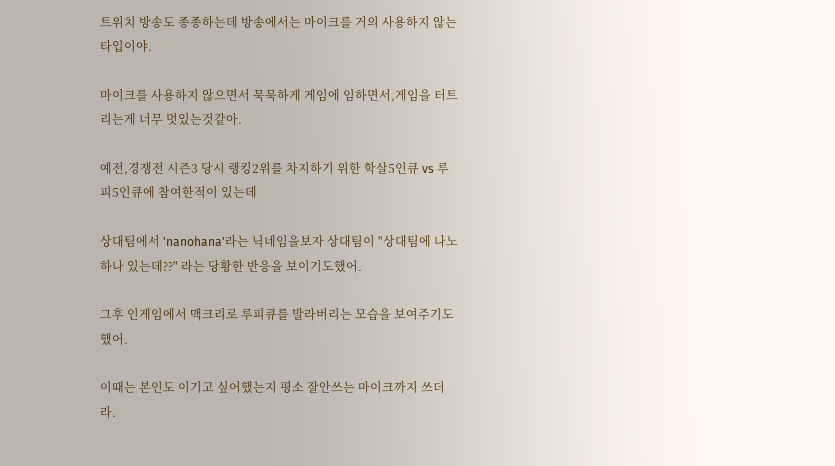트위치 방송도 종종하는데 방송에서는 마이크를 거의 사용하지 않는 타입이야.

마이크를 사용하지 않으면서 묵묵하게 게임에 임하면서,게임을 터트리는게 너무 멋있는것같아.

예전,경쟁전 시즌3 당시 랭킹2위를 차지하기 위한 학살5인큐 vs 루피5인큐에 참여한적이 있는데

상대팀에서 'nanohana'라는 닉네임을보자 상대팀이 "상대팀에 나노하나 있는데??" 라는 당황한 반응을 보이기도했어.

그후 인게임에서 맥크리로 루피큐를 발라버리는 모습을 보여주기도 했어.

이때는 본인도 이기고 싶어했는지 평소 잘안쓰는 마이크까지 쓰더라.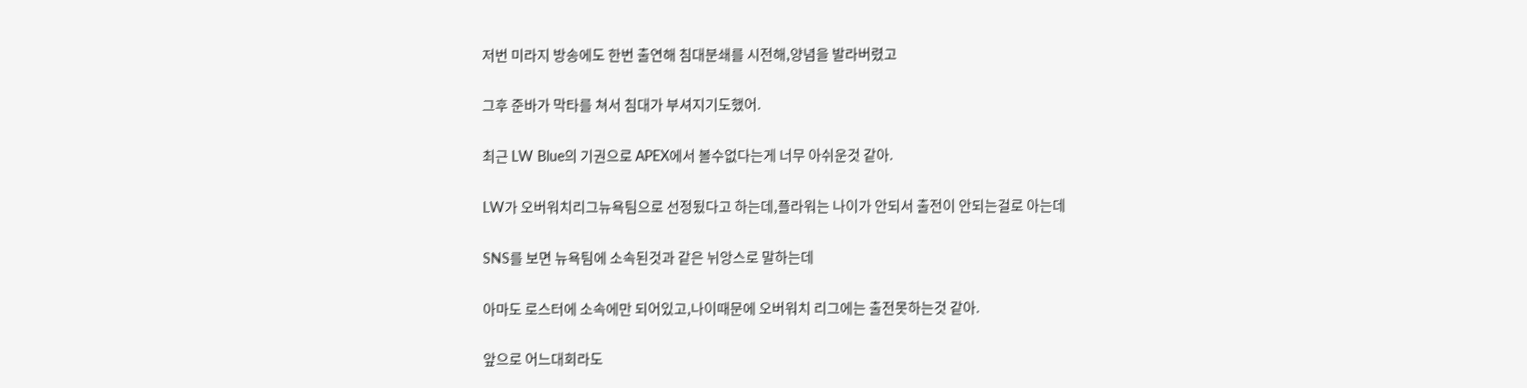저번 미라지 방송에도 한번 출연해 침대분쇄를 시전해,양념을 발라버렸고

그후 준바가 막타를 쳐서 침대가 부셔지기도했어.

최근 LW Blue의 기권으로 APEX에서 볼수없다는게 너무 아쉬운것 같아.

LW가 오버워치리그뉴욕팀으로 선정됬다고 하는데,플라워는 나이가 안되서 출전이 안되는걸로 아는데

SNS를 보면 뉴욕팀에 소속된것과 같은 뉘앙스로 말하는데

아마도 로스터에 소속에만 되어있고,나이때문에 오버워치 리그에는 출전못하는것 같아.

앞으로 어느대회라도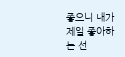좋으니 내가 제일 좋아하는 선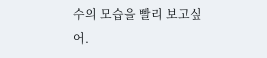수의 모습을 빨리 보고싶어.